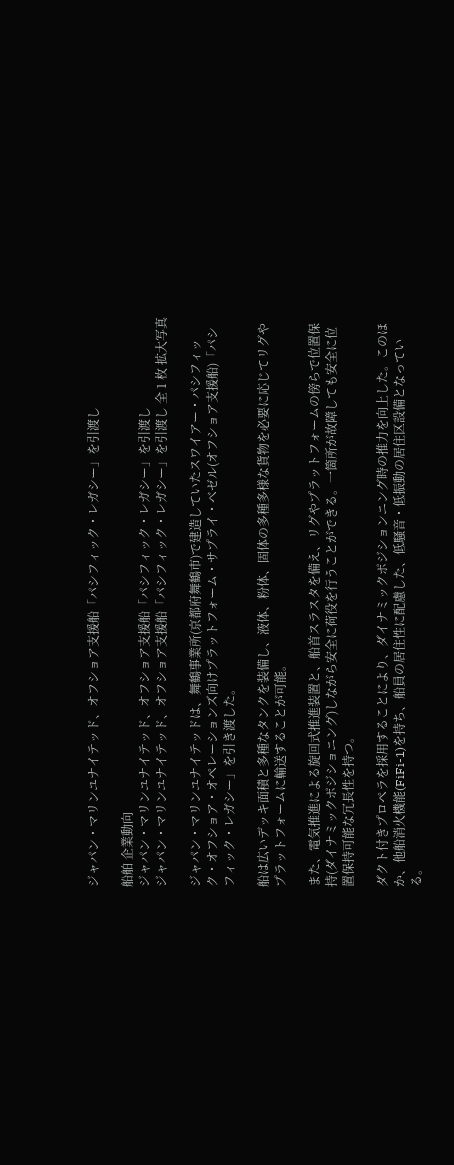ジャパン・マリンユナイテッド、オフショア支援船「パシフィック・レガシー」を引渡し

船舶 企業動向
ジャパン・マリンユナイテッド、オフショア支援船「パシフィック・レガシー」を引渡し
ジャパン・マリンユナイテッド、オフショア支援船「パシフィック・レガシー」を引渡し 全 1 枚 拡大写真

ジャパン・マリンユナイテッドは、舞鶴事業所(京都府舞鶴市)で建造していたスワイアー・パシフィック・オフショア・オペレーションズ向けプラットフォーム・サプライ・ベゼル(オフショア支援船)「パシフィック・レガシー」を引き渡した。

船は広いデッキ面積と多種なタンクを装備し、液体、粉体、固体の多種多様な貨物を必要に応じてリグやプラットフォームに輸送することが可能。

また、電気推進による旋回式推進装置と、船首スラスタを備え、リグやプラットフォームの傍らで位置保持(ダイナミックポジショニング)しながら安全に荷役を行うことができる。一箇所が故障しても安全に位置保持可能な冗長性を持つ。

ダクト付きプロペラを採用することにより、ダイナミックポジションニング時の推力を向上した。このほか、他船消火機能(FiFi-1)を持ち、船員の居住性に配慮した、低騒音・低振動の居住区設備となっている。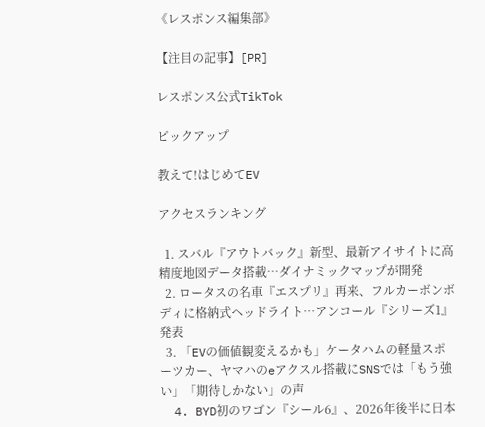《レスポンス編集部》

【注目の記事】[PR]

レスポンス公式TikTok

ピックアップ

教えて!はじめてEV

アクセスランキング

  1. スバル『アウトバック』新型、最新アイサイトに高精度地図データ搭載…ダイナミックマップが開発
  2. ロータスの名車『エスプリ』再来、フルカーボンボディに格納式ヘッドライト…アンコール『シリーズ1』発表
  3. 「EVの価値観変えるかも」ケータハムの軽量スポーツカー、ヤマハのeアクスル搭載にSNSでは「もう強い」「期待しかない」の声
  4. BYD初のワゴン『シール6』、2026年後半に日本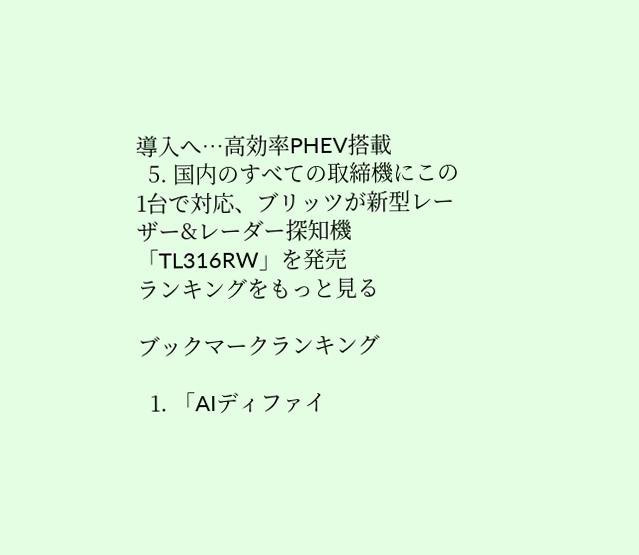導入へ…高効率PHEV搭載
  5. 国内のすべての取締機にこの1台で対応、ブリッツが新型レーザー&レーダー探知機「TL316RW」を発売
ランキングをもっと見る

ブックマークランキング

  1. 「AIディファイ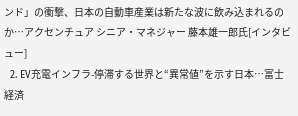ンド」の衝撃、日本の自動車産業は新たな波に飲み込まれるのか…アクセンチュア シニア・マネジャー 藤本雄一郎氏[インタビュー]
  2. EV充電インフラ-停滞する世界と“異常値”を示す日本…富士経済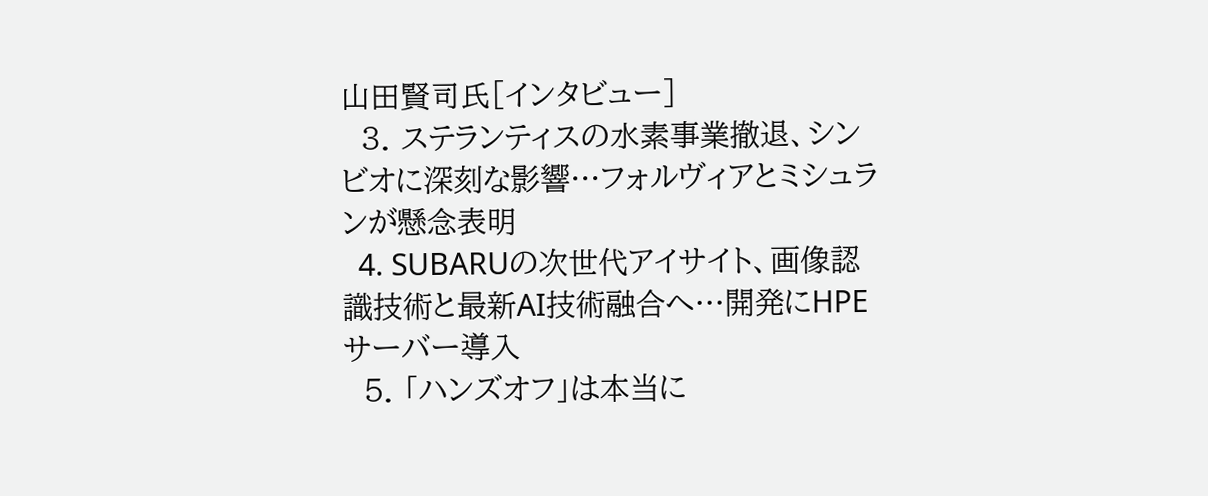山田賢司氏[インタビュー]
  3. ステランティスの水素事業撤退、シンビオに深刻な影響…フォルヴィアとミシュランが懸念表明
  4. SUBARUの次世代アイサイト、画像認識技術と最新AI技術融合へ…開発にHPEサーバー導入
  5. 「ハンズオフ」は本当に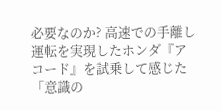必要なのか? 高速での手離し運転を実現したホンダ『アコード』を試乗して感じた「意識の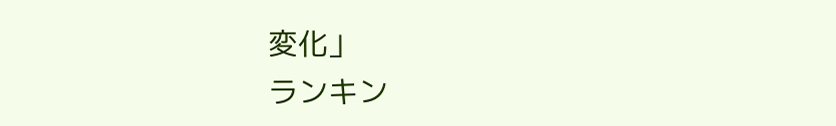変化」
ランキン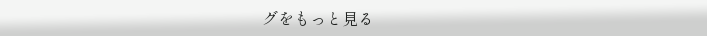グをもっと見る